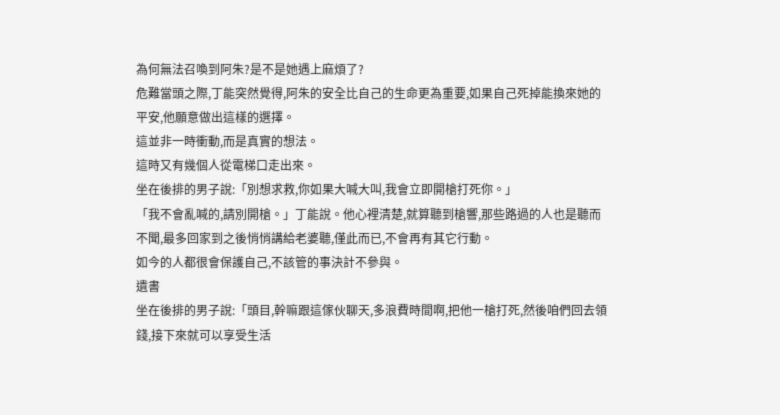為何無法召喚到阿朱?是不是她遇上麻煩了?
危難當頭之際,丁能突然覺得,阿朱的安全比自己的生命更為重要,如果自己死掉能換來她的平安,他願意做出這樣的選擇。
這並非一時衝動,而是真實的想法。
這時又有幾個人從電梯口走出來。
坐在後排的男子說:「別想求救,你如果大喊大叫,我會立即開槍打死你。」
「我不會亂喊的,請別開槍。」丁能說。他心裡清楚,就算聽到槍響,那些路過的人也是聽而不聞,最多回家到之後悄悄講給老婆聽,僅此而已,不會再有其它行動。
如今的人都很會保護自己,不該管的事決計不參與。
遺書
坐在後排的男子說:「頭目,幹嘛跟這傢伙聊天,多浪費時間啊,把他一槍打死,然後咱們回去領錢,接下來就可以享受生活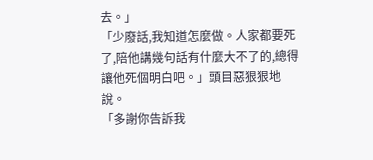去。」
「少廢話,我知道怎麼做。人家都要死了,陪他講幾句話有什麼大不了的,總得讓他死個明白吧。」頭目惡狠狠地說。
「多謝你告訴我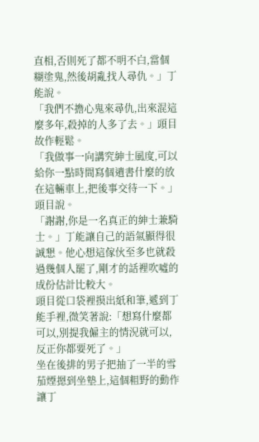直相,否則死了都不明不白,當個糊塗鬼,然後胡亂找人尋仇。」丁能說。
「我們不擔心鬼來尋仇,出來混這麼多年,殺掉的人多了去。」頭目故作輕鬆。
「我做事一向講究紳士風度,可以給你一點時間寫個遺書什麼的放在這輛車上,把後事交待一下。」頭目說。
「謝謝,你是一名真正的紳士兼騎士。」丁能讓自己的語氣顯得很誠懇。他心想這傢伙至多也就殺過幾個人罷了,剛才的話裡吹噓的成份估計比較大。
頭目從口袋裡摸出紙和筆,遞到丁能手裡,微笑著說:「想寫什麼都可以,別提我僱主的情況就可以,反正你都要死了。」
坐在後排的男子把抽了一半的雪茄煙摁到坐墊上,這個粗野的動作讓丁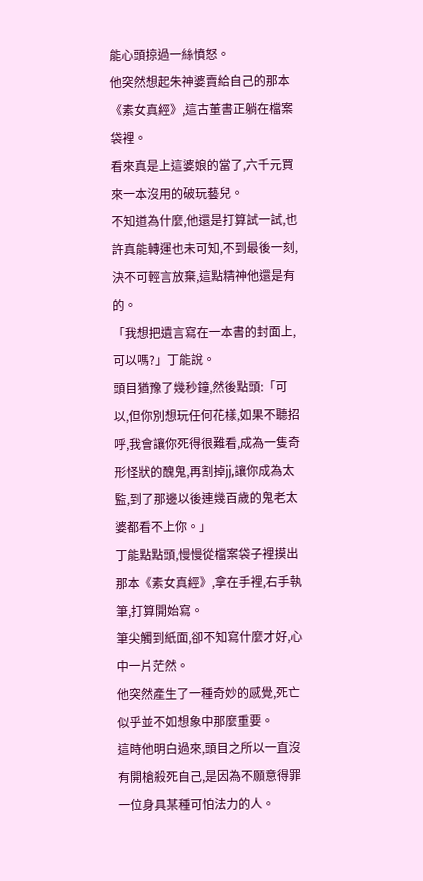能心頭掠過一絲憤怒。
他突然想起朱神婆賣給自己的那本《素女真經》,這古董書正躺在檔案袋裡。
看來真是上這婆娘的當了,六千元買來一本沒用的破玩藝兒。
不知道為什麼,他還是打算試一試,也許真能轉運也未可知,不到最後一刻,決不可輕言放棄,這點精神他還是有的。
「我想把遺言寫在一本書的封面上,可以嗎?」丁能說。
頭目猶豫了幾秒鐘,然後點頭:「可以,但你別想玩任何花樣,如果不聽招呼,我會讓你死得很難看,成為一隻奇形怪狀的醜鬼,再割掉jj,讓你成為太監,到了那邊以後連幾百歲的鬼老太婆都看不上你。」
丁能點點頭,慢慢從檔案袋子裡摸出那本《素女真經》,拿在手裡,右手執筆,打算開始寫。
筆尖觸到紙面,卻不知寫什麼才好,心中一片茫然。
他突然產生了一種奇妙的感覺,死亡似乎並不如想象中那麼重要。
這時他明白過來,頭目之所以一直沒有開槍殺死自己,是因為不願意得罪一位身具某種可怕法力的人。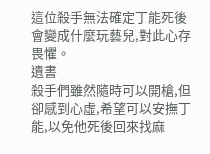這位殺手無法確定丁能死後會變成什麼玩藝兒,對此心存畏懼。
遺書
殺手們雖然隨時可以開槍,但卻感到心虛,希望可以安撫丁能,以免他死後回來找麻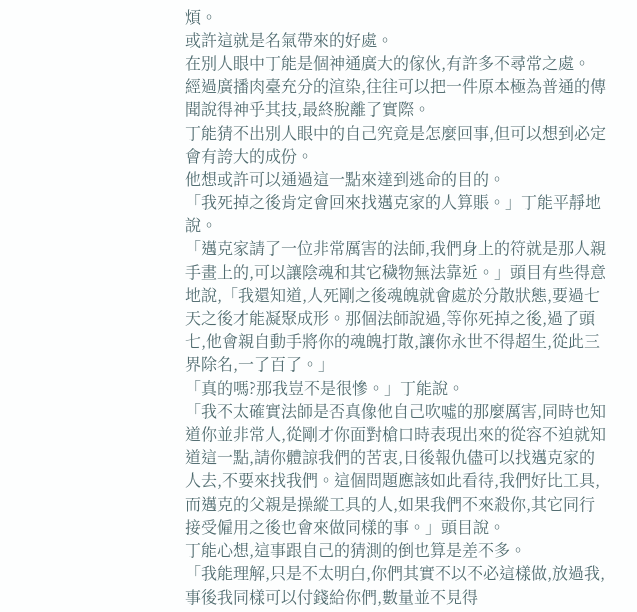煩。
或許這就是名氣帶來的好處。
在別人眼中丁能是個神通廣大的傢伙,有許多不尋常之處。
經過廣播肉臺充分的渲染,往往可以把一件原本極為普通的傳聞說得神乎其技,最終脫離了實際。
丁能猜不出別人眼中的自己究竟是怎麼回事,但可以想到必定會有誇大的成份。
他想或許可以通過這一點來達到逃命的目的。
「我死掉之後肯定會回來找邁克家的人算賬。」丁能平靜地說。
「邁克家請了一位非常厲害的法師,我們身上的符就是那人親手畫上的,可以讓陰魂和其它穢物無法靠近。」頭目有些得意地說,「我還知道,人死剛之後魂魄就會處於分散狀態,要過七天之後才能凝聚成形。那個法師說過,等你死掉之後,過了頭七,他會親自動手將你的魂魄打散,讓你永世不得超生,從此三界除名,一了百了。」
「真的嗎?那我豈不是很慘。」丁能說。
「我不太確實法師是否真像他自己吹噓的那麼厲害,同時也知道你並非常人,從剛才你面對槍口時表現出來的從容不迫就知道這一點,請你體諒我們的苦衷,日後報仇儘可以找邁克家的人去,不要來找我們。這個問題應該如此看待,我們好比工具,而邁克的父親是操縱工具的人,如果我們不來殺你,其它同行接受僱用之後也會來做同樣的事。」頭目說。
丁能心想,這事跟自己的猜測的倒也算是差不多。
「我能理解,只是不太明白,你們其實不以不必這樣做,放過我,事後我同樣可以付錢給你們,數量並不見得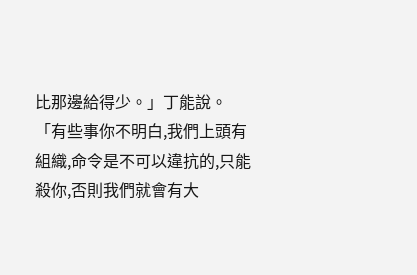比那邊給得少。」丁能說。
「有些事你不明白,我們上頭有組織,命令是不可以違抗的,只能殺你,否則我們就會有大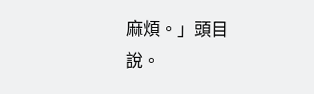麻煩。」頭目說。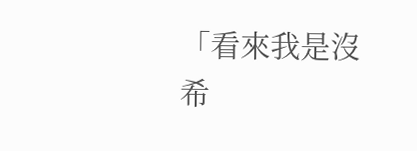「看來我是沒希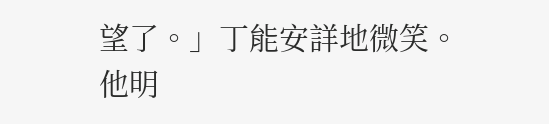望了。」丁能安詳地微笑。他明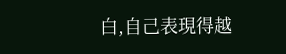白,自己表現得越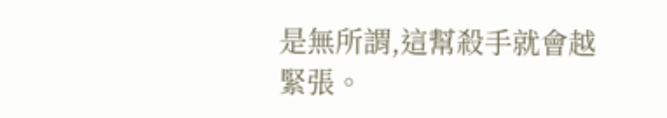是無所謂,這幫殺手就會越緊張。